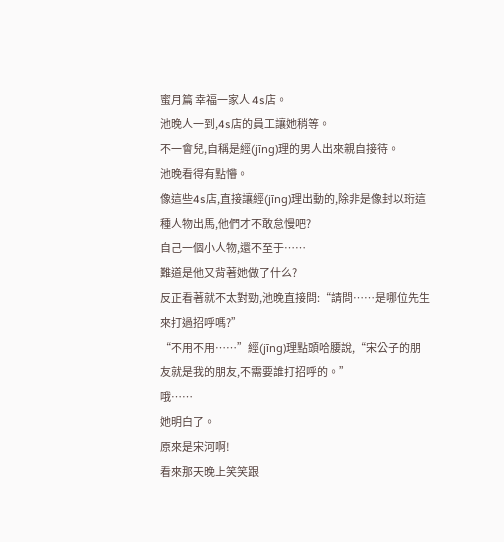蜜月篇 幸福一家人 4s店。
池晚人一到,4s店的員工讓她稍等。
不一會兒,自稱是經(jīng)理的男人出來親自接待。
池晚看得有點懵。
像這些4s店,直接讓經(jīng)理出動的,除非是像封以珩這種人物出馬,他們才不敢怠慢吧?
自己一個小人物,還不至于……
難道是他又背著她做了什么?
反正看著就不太對勁,池晚直接問:“請問……是哪位先生來打過招呼嗎?”
“不用不用……”經(jīng)理點頭哈腰說,“宋公子的朋友就是我的朋友,不需要誰打招呼的。”
哦……
她明白了。
原來是宋河啊!
看來那天晚上笑笑跟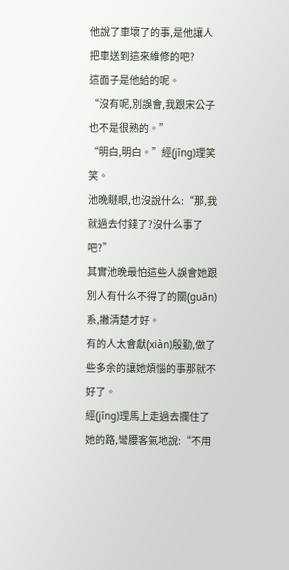他說了車壞了的事,是他讓人把車送到這來維修的吧?
這面子是他給的呢。
“沒有呢,別誤會,我跟宋公子也不是很熟的。”
“明白,明白。”經(jīng)理笑笑。
池晚瞇眼,也沒說什么:“那,我就過去付錢了?沒什么事了吧?”
其實池晚最怕這些人誤會她跟別人有什么不得了的關(guān)系,撇清楚才好。
有的人太會獻(xiàn)殷勤,做了些多余的讓她煩惱的事那就不好了。
經(jīng)理馬上走過去攔住了她的路,彎腰客氣地說:“不用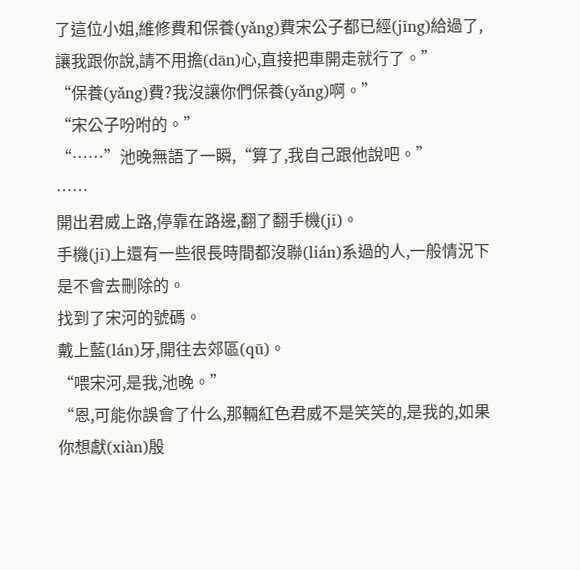了這位小姐,維修費和保養(yǎng)費宋公子都已經(jīng)給過了,讓我跟你說,請不用擔(dān)心,直接把車開走就行了。”
“保養(yǎng)費?我沒讓你們保養(yǎng)啊。”
“宋公子吩咐的。”
“……”池晚無語了一瞬,“算了,我自己跟他說吧。”
……
開出君威上路,停靠在路邊,翻了翻手機(jī)。
手機(jī)上還有一些很長時間都沒聯(lián)系過的人,一般情況下是不會去刪除的。
找到了宋河的號碼。
戴上藍(lán)牙,開往去郊區(qū)。
“喂宋河,是我,池晚。”
“恩,可能你誤會了什么,那輛紅色君威不是笑笑的,是我的,如果你想獻(xiàn)殷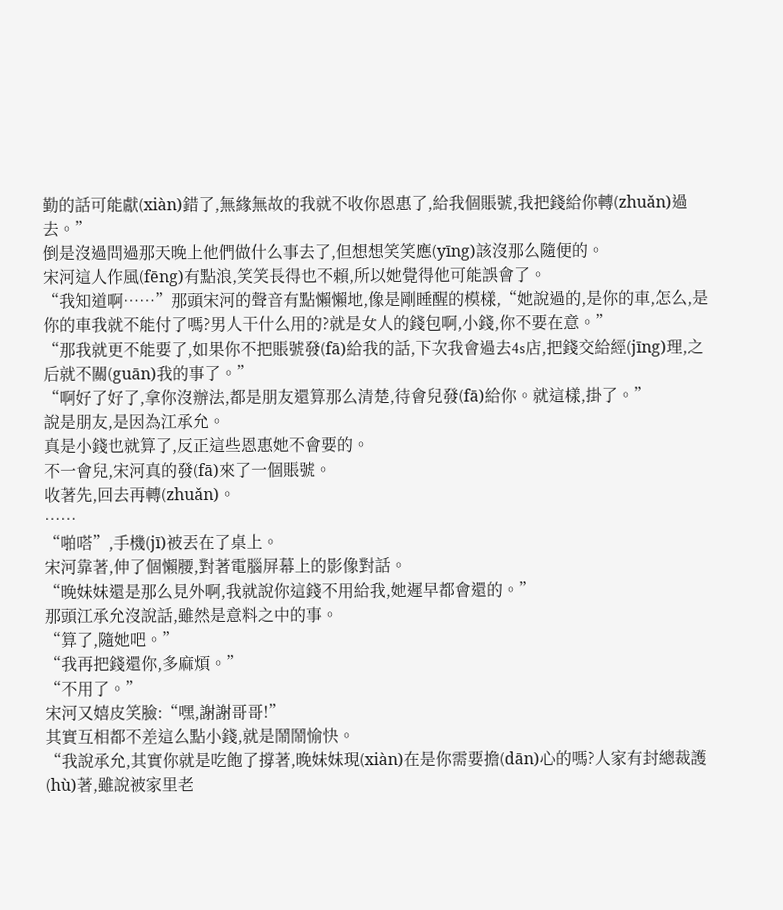勤的話可能獻(xiàn)錯了,無緣無故的我就不收你恩惠了,給我個賬號,我把錢給你轉(zhuǎn)過去。”
倒是沒過問過那天晚上他們做什么事去了,但想想笑笑應(yīng)該沒那么隨便的。
宋河這人作風(fēng)有點浪,笑笑長得也不賴,所以她覺得他可能誤會了。
“我知道啊……”那頭宋河的聲音有點懶懶地,像是剛睡醒的模樣,“她說過的,是你的車,怎么,是你的車我就不能付了嗎?男人干什么用的?就是女人的錢包啊,小錢,你不要在意。”
“那我就更不能要了,如果你不把賬號發(fā)給我的話,下次我會過去4s店,把錢交給經(jīng)理,之后就不關(guān)我的事了。”
“啊好了好了,拿你沒辦法,都是朋友還算那么清楚,待會兒發(fā)給你。就這樣,掛了。”
說是朋友,是因為江承允。
真是小錢也就算了,反正這些恩惠她不會要的。
不一會兒,宋河真的發(fā)來了一個賬號。
收著先,回去再轉(zhuǎn)。
……
“啪嗒”,手機(jī)被丟在了桌上。
宋河靠著,伸了個懶腰,對著電腦屏幕上的影像對話。
“晚妹妹還是那么見外啊,我就說你這錢不用給我,她遲早都會還的。”
那頭江承允沒說話,雖然是意料之中的事。
“算了,隨她吧。”
“我再把錢還你,多麻煩。”
“不用了。”
宋河又嬉皮笑臉:“嘿,謝謝哥哥!”
其實互相都不差這么點小錢,就是鬧鬧愉快。
“我說承允,其實你就是吃飽了撐著,晚妹妹現(xiàn)在是你需要擔(dān)心的嗎?人家有封總裁護(hù)著,雖說被家里老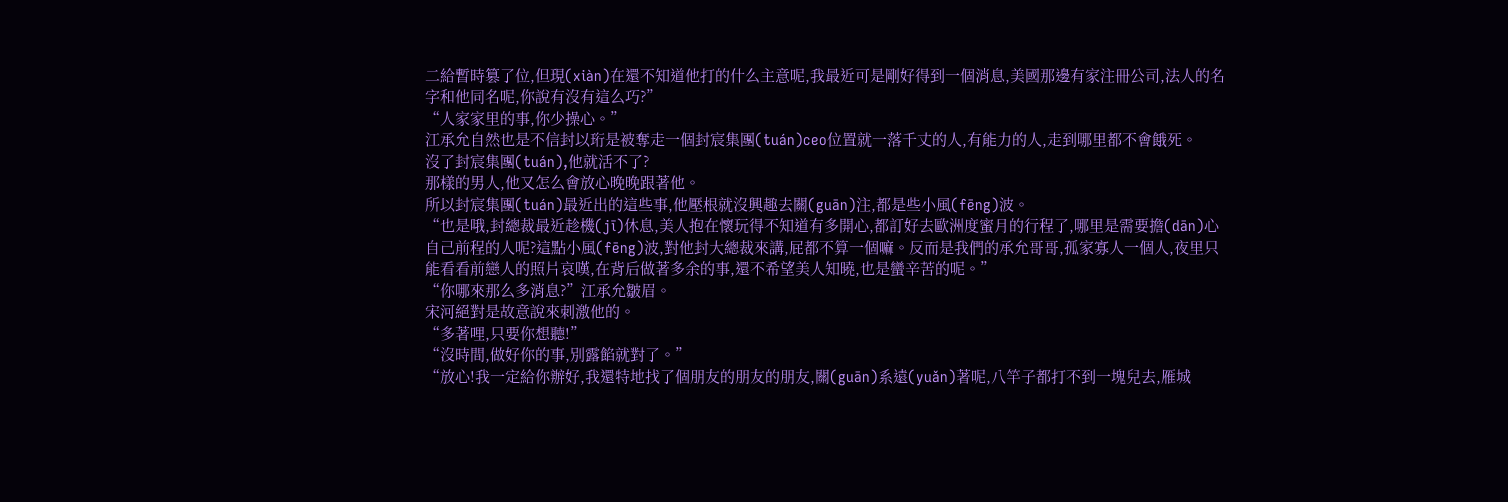二給暫時篡了位,但現(xiàn)在還不知道他打的什么主意呢,我最近可是剛好得到一個消息,美國那邊有家注冊公司,法人的名字和他同名呢,你說有沒有這么巧?”
“人家家里的事,你少操心。”
江承允自然也是不信封以珩是被奪走一個封宸集團(tuán)ceo位置就一落千丈的人,有能力的人,走到哪里都不會餓死。
沒了封宸集團(tuán),他就活不了?
那樣的男人,他又怎么會放心晚晚跟著他。
所以封宸集團(tuán)最近出的這些事,他壓根就沒興趣去關(guān)注,都是些小風(fēng)波。
“也是哦,封總裁最近趁機(jī)休息,美人抱在懷玩得不知道有多開心,都訂好去歐洲度蜜月的行程了,哪里是需要擔(dān)心自己前程的人呢?這點小風(fēng)波,對他封大總裁來講,屁都不算一個嘛。反而是我們的承允哥哥,孤家寡人一個人,夜里只能看看前戀人的照片哀嘆,在背后做著多余的事,還不希望美人知曉,也是蠻辛苦的呢。”
“你哪來那么多消息?”江承允皺眉。
宋河絕對是故意說來刺激他的。
“多著哩,只要你想聽!”
“沒時間,做好你的事,別露餡就對了。”
“放心!我一定給你辦好,我還特地找了個朋友的朋友的朋友,關(guān)系遠(yuǎn)著呢,八竿子都打不到一塊兒去,雁城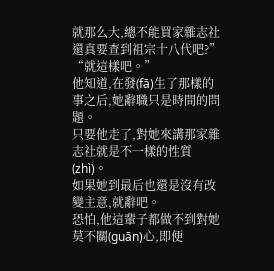就那么大,總不能買家雜志社還真要查到祖宗十八代吧?”
“就這樣吧。”
他知道,在發(fā)生了那樣的事之后,她辭職只是時間的問題。
只要他走了,對她來講那家雜志社就是不一樣的性質(zhì)。
如果她到最后也還是沒有改變主意,就辭吧。
恐怕,他這輩子都做不到對她莫不關(guān)心,即便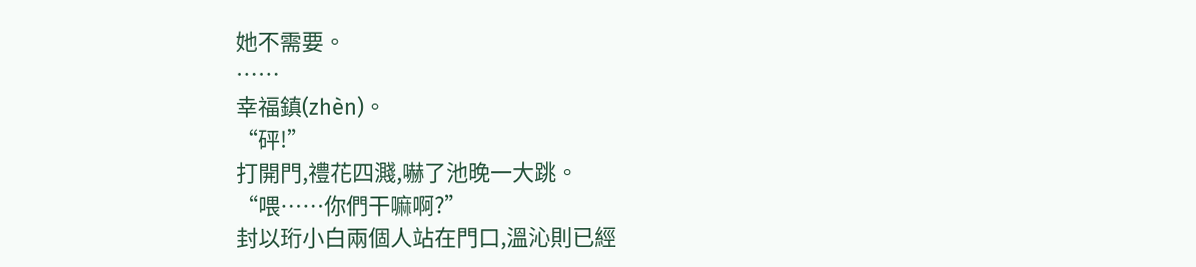她不需要。
……
幸福鎮(zhèn)。
“砰!”
打開門,禮花四濺,嚇了池晚一大跳。
“喂……你們干嘛啊?”
封以珩小白兩個人站在門口,溫沁則已經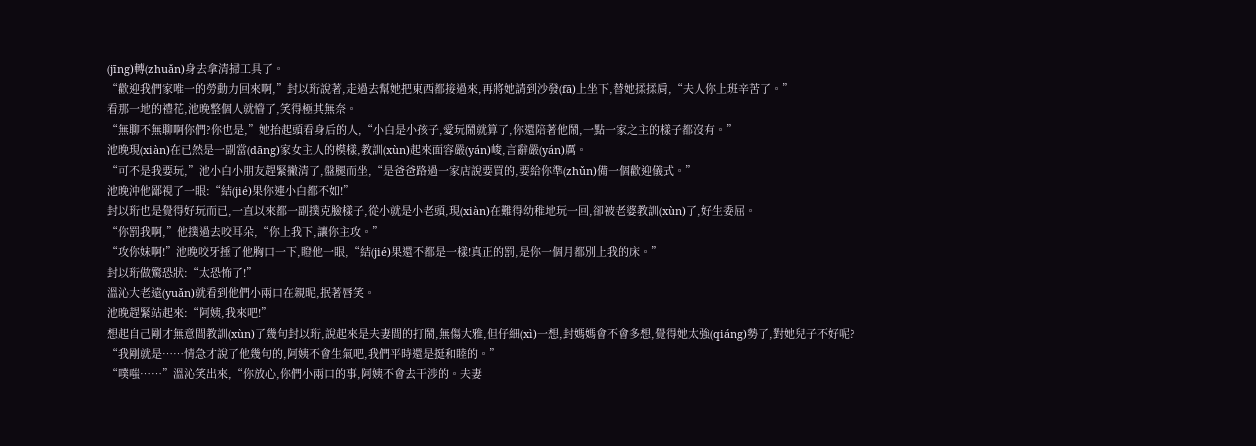(jīng)轉(zhuǎn)身去拿清掃工具了。
“歡迎我們家唯一的勞動力回來啊,”封以珩說著,走過去幫她把東西都接過來,再將她請到沙發(fā)上坐下,替她揉揉肩,“夫人你上班辛苦了。”
看那一地的禮花,池晚整個人就懵了,笑得極其無奈。
“無聊不無聊啊你們?你也是,”她抬起頭看身后的人,“小白是小孩子,愛玩鬧就算了,你還陪著他鬧,一點一家之主的樣子都沒有。”
池晚現(xiàn)在已然是一副當(dāng)家女主人的模樣,教訓(xùn)起來面容嚴(yán)峻,言辭嚴(yán)厲。
“可不是我要玩,”池小白小朋友趕緊撇清了,盤腿而坐,“是爸爸路過一家店說要買的,要給你準(zhǔn)備一個歡迎儀式。”
池晚沖他鄙視了一眼:“結(jié)果你連小白都不如!”
封以珩也是覺得好玩而已,一直以來都一副撲克臉樣子,從小就是小老頭,現(xiàn)在難得幼稚地玩一回,卻被老婆教訓(xùn)了,好生委屈。
“你罰我啊,”他撲過去咬耳朵,“你上我下,讓你主攻。”
“攻你妹啊!”池晚咬牙捶了他胸口一下,瞪他一眼,“結(jié)果還不都是一樣!真正的罰,是你一個月都別上我的床。”
封以珩做驚恐狀:“太恐怖了!”
溫沁大老遠(yuǎn)就看到他們小兩口在親昵,抿著唇笑。
池晚趕緊站起來:“阿姨,我來吧!”
想起自己剛才無意間教訓(xùn)了幾句封以珩,說起來是夫妻間的打鬧,無傷大雅,但仔細(xì)一想,封媽媽會不會多想,覺得她太強(qiáng)勢了,對她兒子不好呢?
“我剛就是……情急才說了他幾句的,阿姨不會生氣吧,我們平時還是挺和睦的。”
“噗嗤……”溫沁笑出來,“你放心,你們小兩口的事,阿姨不會去干涉的。夫妻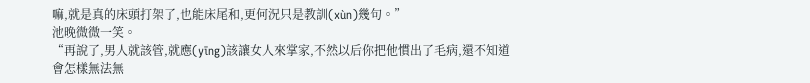嘛,就是真的床頭打架了,也能床尾和,更何況只是教訓(xùn)幾句。”
池晚微微一笑。
“再說了,男人就該管,就應(yīng)該讓女人來掌家,不然以后你把他慣出了毛病,還不知道會怎樣無法無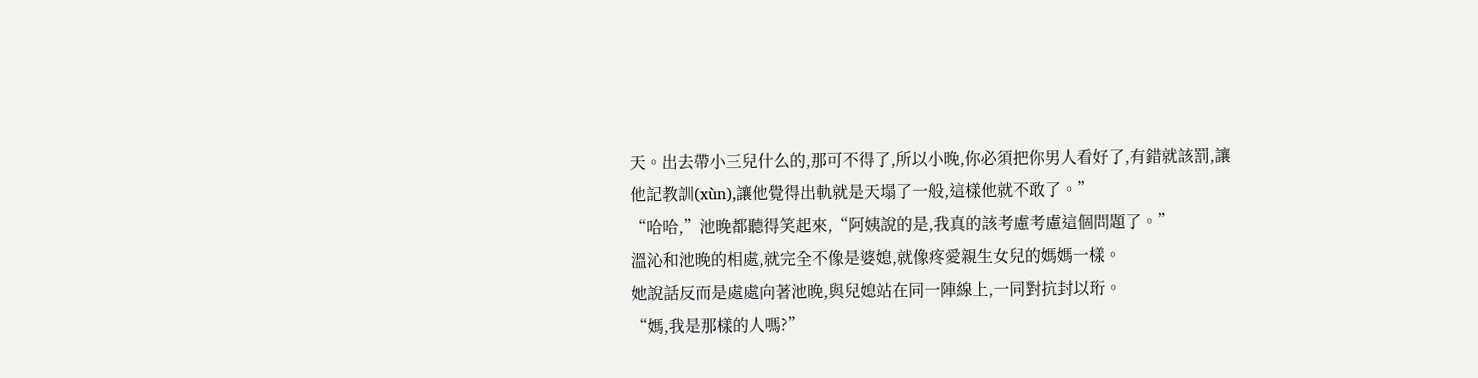天。出去帶小三兒什么的,那可不得了,所以小晚,你必須把你男人看好了,有錯就該罰,讓他記教訓(xùn),讓他覺得出軌就是天塌了一般,這樣他就不敢了。”
“哈哈,”池晚都聽得笑起來,“阿姨說的是,我真的該考慮考慮這個問題了。”
溫沁和池晚的相處,就完全不像是婆媳,就像疼愛親生女兒的媽媽一樣。
她說話反而是處處向著池晚,與兒媳站在同一陣線上,一同對抗封以珩。
“媽,我是那樣的人嗎?”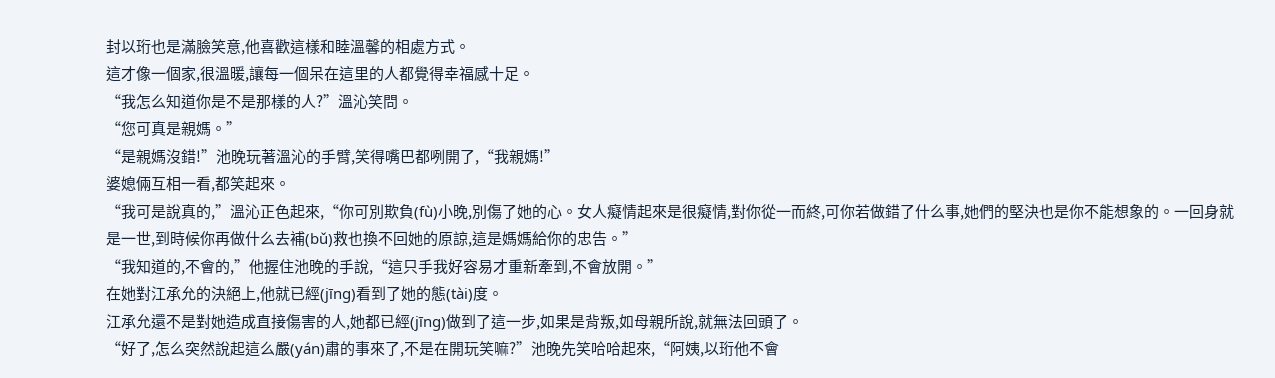封以珩也是滿臉笑意,他喜歡這樣和睦溫馨的相處方式。
這才像一個家,很溫暖,讓每一個呆在這里的人都覺得幸福感十足。
“我怎么知道你是不是那樣的人?”溫沁笑問。
“您可真是親媽。”
“是親媽沒錯!”池晚玩著溫沁的手臂,笑得嘴巴都咧開了,“我親媽!”
婆媳倆互相一看,都笑起來。
“我可是說真的,”溫沁正色起來,“你可別欺負(fù)小晚,別傷了她的心。女人癡情起來是很癡情,對你從一而終,可你若做錯了什么事,她們的堅決也是你不能想象的。一回身就是一世,到時候你再做什么去補(bǔ)救也換不回她的原諒,這是媽媽給你的忠告。”
“我知道的,不會的,”他握住池晚的手說,“這只手我好容易才重新牽到,不會放開。”
在她對江承允的決絕上,他就已經(jīng)看到了她的態(tài)度。
江承允還不是對她造成直接傷害的人,她都已經(jīng)做到了這一步,如果是背叛,如母親所說,就無法回頭了。
“好了,怎么突然說起這么嚴(yán)肅的事來了,不是在開玩笑嘛?”池晚先笑哈哈起來,“阿姨,以珩他不會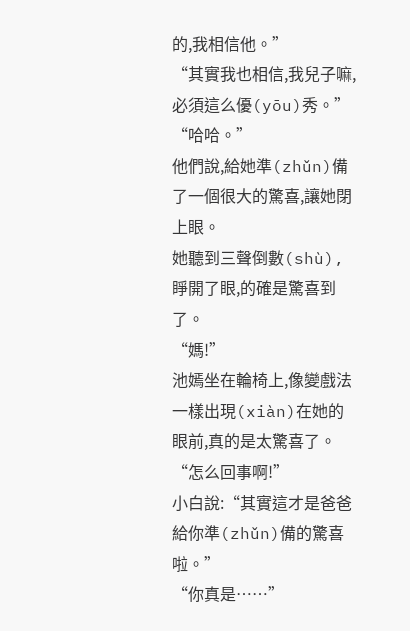的,我相信他。”
“其實我也相信,我兒子嘛,必須這么優(yōu)秀。”
“哈哈。”
他們說,給她準(zhǔn)備了一個很大的驚喜,讓她閉上眼。
她聽到三聲倒數(shù),睜開了眼,的確是驚喜到了。
“媽!”
池嫣坐在輪椅上,像變戲法一樣出現(xiàn)在她的眼前,真的是太驚喜了。
“怎么回事啊!”
小白說:“其實這才是爸爸給你準(zhǔn)備的驚喜啦。”
“你真是……”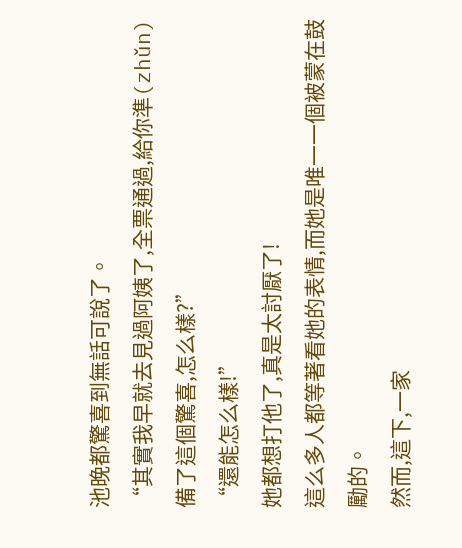池晚都驚喜到無話可說了。
“其實我早就去見過阿姨了,全票通過,給你準(zhǔn)備了這個驚喜,怎么樣?”
“還能怎么樣!”
她都想打他了,真是太討厭了!
這么多人都等著看她的表情,而她是唯一一個被蒙在鼓勵的。
然而,這下,一家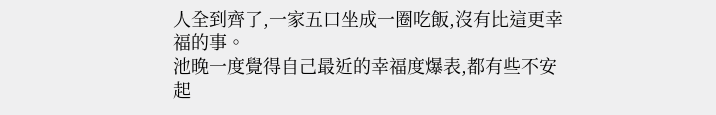人全到齊了,一家五口坐成一圈吃飯,沒有比這更幸福的事。
池晚一度覺得自己最近的幸福度爆表,都有些不安起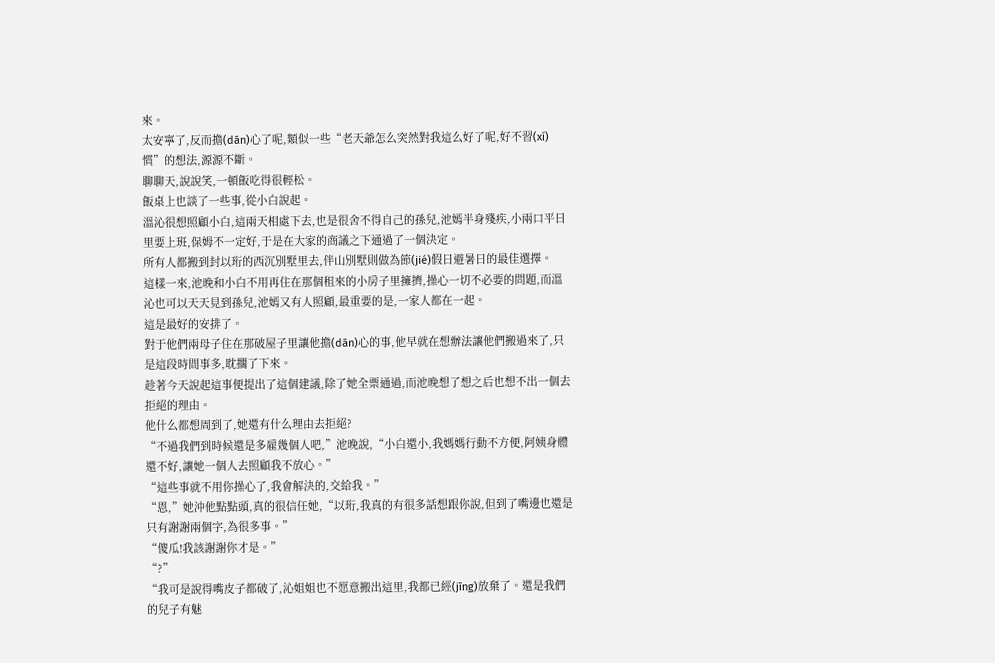來。
太安寧了,反而擔(dān)心了呢,類似一些“老天爺怎么突然對我這么好了呢,好不習(xí)慣”的想法,源源不斷。
聊聊天,說說笑,一頓飯吃得很輕松。
飯桌上也談了一些事,從小白說起。
溫沁很想照顧小白,這兩天相處下去,也是很舍不得自己的孫兒,池嫣半身殘疾,小兩口平日里要上班,保姆不一定好,于是在大家的商議之下通過了一個決定。
所有人都搬到封以珩的西沉別墅里去,伴山別墅則做為節(jié)假日避暑日的最佳選擇。
這樣一來,池晚和小白不用再住在那個租來的小房子里擁擠,操心一切不必要的問題,而溫沁也可以天天見到孫兒,池嫣又有人照顧,最重要的是,一家人都在一起。
這是最好的安排了。
對于他們兩母子住在那破屋子里讓他擔(dān)心的事,他早就在想辦法讓他們搬過來了,只是這段時間事多,耽擱了下來。
趁著今天說起這事便提出了這個建議,除了她全票通過,而池晚想了想之后也想不出一個去拒絕的理由。
他什么都想周到了,她還有什么理由去拒絕?
“不過我們到時候還是多雇幾個人吧,”池晚說,“小白還小,我媽媽行動不方便,阿姨身體還不好,讓她一個人去照顧我不放心。”
“這些事就不用你操心了,我會解決的,交給我。”
“恩,”她沖他點點頭,真的很信任她,“以珩,我真的有很多話想跟你說,但到了嘴邊也還是只有謝謝兩個字,為很多事。”
“傻瓜!我該謝謝你才是。”
“?”
“我可是說得嘴皮子都破了,沁姐姐也不愿意搬出這里,我都已經(jīng)放棄了。還是我們的兒子有魅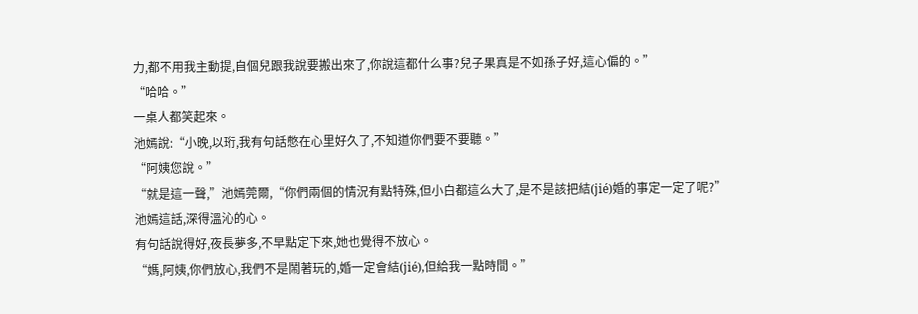力,都不用我主動提,自個兒跟我說要搬出來了,你說這都什么事?兒子果真是不如孫子好,這心偏的。”
“哈哈。”
一桌人都笑起來。
池嫣說:“小晚,以珩,我有句話憋在心里好久了,不知道你們要不要聽。”
“阿姨您說。”
“就是這一聲,”池嫣莞爾,“你們兩個的情況有點特殊,但小白都這么大了,是不是該把結(jié)婚的事定一定了呢?”
池嫣這話,深得溫沁的心。
有句話說得好,夜長夢多,不早點定下來,她也覺得不放心。
“媽,阿姨,你們放心,我們不是鬧著玩的,婚一定會結(jié),但給我一點時間。”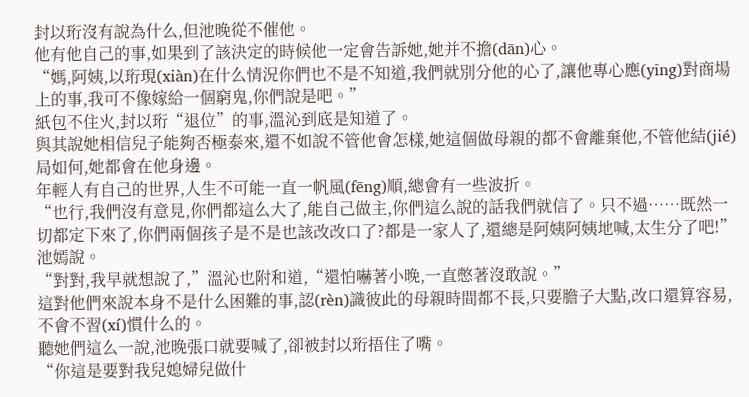封以珩沒有說為什么,但池晚從不催他。
他有他自己的事,如果到了該決定的時候他一定會告訴她,她并不擔(dān)心。
“媽,阿姨,以珩現(xiàn)在什么情況你們也不是不知道,我們就別分他的心了,讓他專心應(yīng)對商場上的事,我可不像嫁給一個窮鬼,你們說是吧。”
紙包不住火,封以珩“退位”的事,溫沁到底是知道了。
與其說她相信兒子能夠否極泰來,還不如說不管他會怎樣,她這個做母親的都不會離棄他,不管他結(jié)局如何,她都會在他身邊。
年輕人有自己的世界,人生不可能一直一帆風(fēng)順,總會有一些波折。
“也行,我們沒有意見,你們都這么大了,能自己做主,你們這么說的話我們就信了。只不過……既然一切都定下來了,你們兩個孩子是不是也該改改口了?都是一家人了,還總是阿姨阿姨地喊,太生分了吧!”池嫣說。
“對對,我早就想說了,”溫沁也附和道,“還怕嚇著小晚,一直憋著沒敢說。”
這對他們來說本身不是什么困難的事,認(rèn)識彼此的母親時間都不長,只要膽子大點,改口還算容易,不會不習(xí)慣什么的。
聽她們這么一說,池晚張口就要喊了,卻被封以珩捂住了嘴。
“你這是要對我兒媳婦兒做什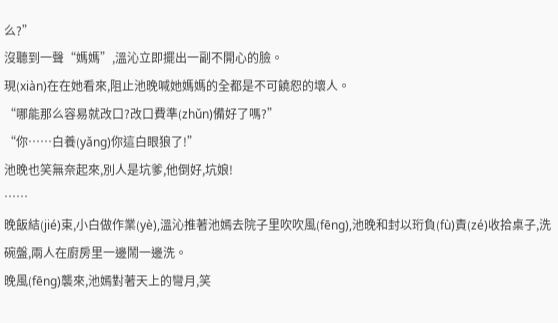么?”
沒聽到一聲“媽媽”,溫沁立即擺出一副不開心的臉。
現(xiàn)在在她看來,阻止池晚喊她媽媽的全都是不可饒恕的壞人。
“哪能那么容易就改口?改口費準(zhǔn)備好了嗎?”
“你……白養(yǎng)你這白眼狼了!”
池晚也笑無奈起來,別人是坑爹,他倒好,坑娘!
……
晚飯結(jié)束,小白做作業(yè),溫沁推著池嫣去院子里吹吹風(fēng),池晚和封以珩負(fù)責(zé)收拾桌子,洗碗盤,兩人在廚房里一邊鬧一邊洗。
晚風(fēng)襲來,池嫣對著天上的彎月,笑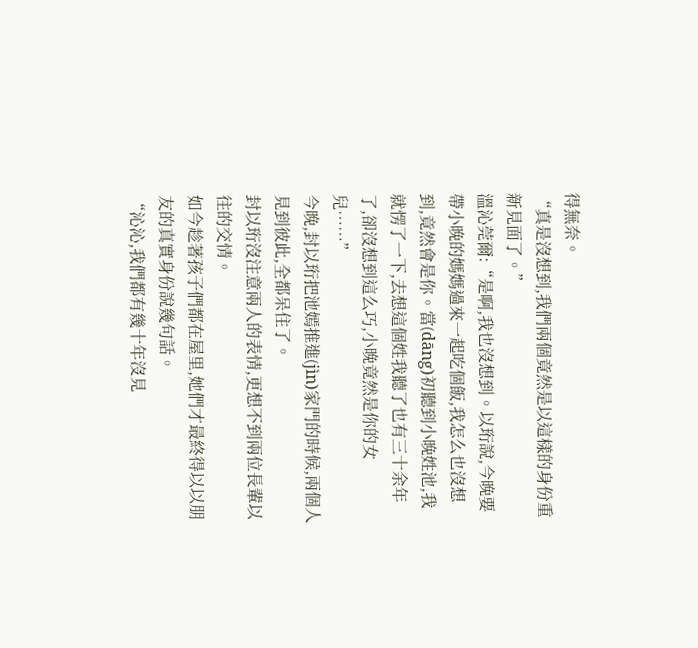得無奈。
“真是沒想到,我們兩個竟然是以這樣的身份重新見面了。”
溫沁莞爾:“是啊,我也沒想到。以珩說,今晚要帶小晚的媽媽過來一起吃個飯,我怎么也沒想到,竟然會是你。當(dāng)初聽到小晚姓池,我就愣了一下,去想這個姓我聽了也有三十余年了,卻沒想到這么巧,小晚竟然是你的女兒……”
今晚,封以珩把池嫣推進(jìn)家門的時候,兩個人見到彼此,全都呆住了。
封以珩沒注意兩人的表情,更想不到兩位長輩以往的交情。
如今趁著孩子們都在屋里,她們才最終得以以朋友的真實身份說幾句話。
“沁沁,我們都有幾十年沒見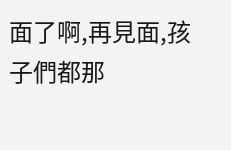面了啊,再見面,孩子們都那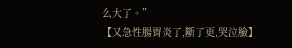么大了。”
【又急性腸胃炎了,斷了更,哭泣臉】